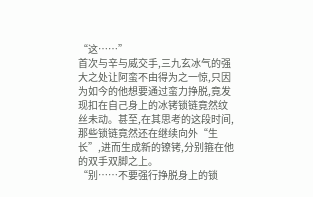“这……”
首次与辛与威交手,三九玄冰气的强大之处让阿蛮不由得为之一惊,只因为如今的他想要通过蛮力挣脱,竟发现扣在自己身上的冰铐锁链竟然纹丝未动。甚至,在其思考的这段时间,那些锁链竟然还在继续向外“生长”,进而生成新的镣铐,分别箍在他的双手双脚之上。
“别……不要强行挣脱身上的锁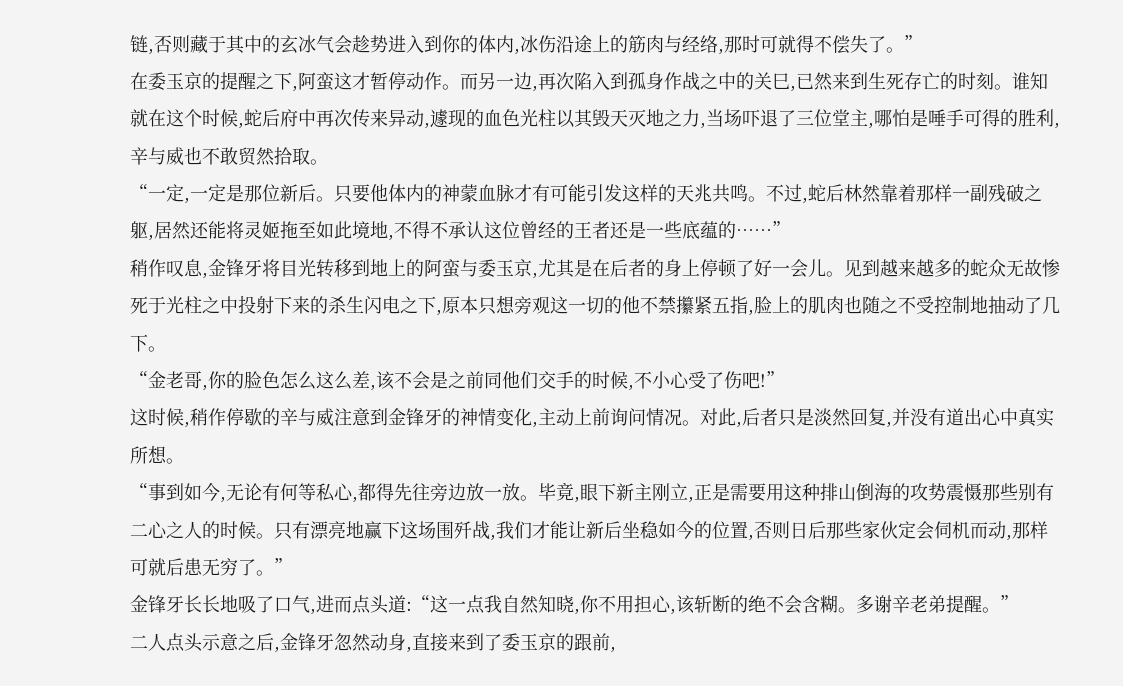链,否则藏于其中的玄冰气会趁势进入到你的体内,冰伤沿途上的筋肉与经络,那时可就得不偿失了。”
在委玉京的提醒之下,阿蛮这才暂停动作。而另一边,再次陷入到孤身作战之中的关巳,已然来到生死存亡的时刻。谁知就在这个时候,蛇后府中再次传来异动,遽现的血色光柱以其毁天灭地之力,当场吓退了三位堂主,哪怕是唾手可得的胜利,辛与威也不敢贸然拾取。
“一定,一定是那位新后。只要他体内的神蒙血脉才有可能引发这样的天兆共鸣。不过,蛇后林然靠着那样一副残破之躯,居然还能将灵姬拖至如此境地,不得不承认这位曾经的王者还是一些底蕴的……”
稍作叹息,金锋牙将目光转移到地上的阿蛮与委玉京,尤其是在后者的身上停顿了好一会儿。见到越来越多的蛇众无故惨死于光柱之中投射下来的杀生闪电之下,原本只想旁观这一切的他不禁攥紧五指,脸上的肌肉也随之不受控制地抽动了几下。
“金老哥,你的脸色怎么这么差,该不会是之前同他们交手的时候,不小心受了伤吧!”
这时候,稍作停歇的辛与威注意到金锋牙的神情变化,主动上前询问情况。对此,后者只是淡然回复,并没有道出心中真实所想。
“事到如今,无论有何等私心,都得先往旁边放一放。毕竟,眼下新主刚立,正是需要用这种排山倒海的攻势震慑那些别有二心之人的时候。只有漂亮地赢下这场围歼战,我们才能让新后坐稳如今的位置,否则日后那些家伙定会伺机而动,那样可就后患无穷了。”
金锋牙长长地吸了口气,进而点头道:“这一点我自然知晓,你不用担心,该斩断的绝不会含糊。多谢辛老弟提醒。”
二人点头示意之后,金锋牙忽然动身,直接来到了委玉京的跟前,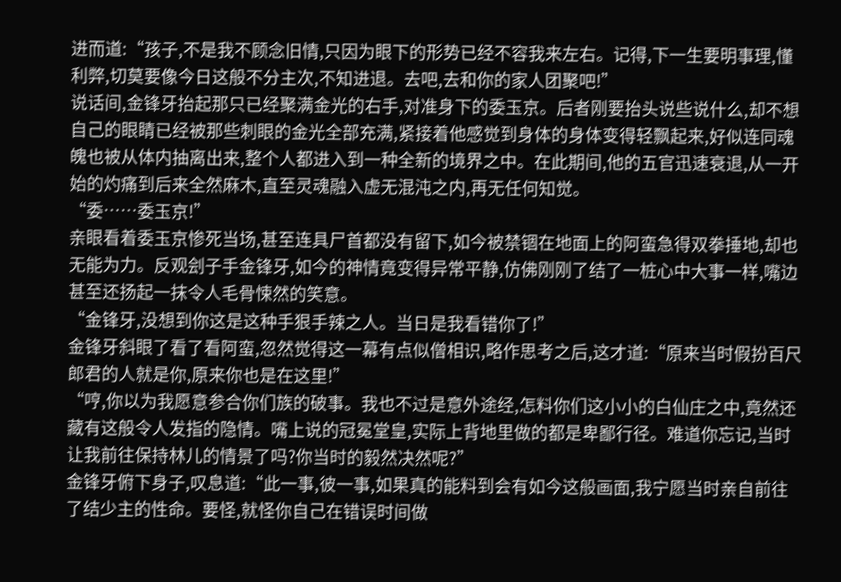进而道:“孩子,不是我不顾念旧情,只因为眼下的形势已经不容我来左右。记得,下一生要明事理,懂利弊,切莫要像今日这般不分主次,不知进退。去吧,去和你的家人团聚吧!”
说话间,金锋牙抬起那只已经聚满金光的右手,对准身下的委玉京。后者刚要抬头说些说什么,却不想自己的眼睛已经被那些刺眼的金光全部充满,紧接着他感觉到身体的身体变得轻飘起来,好似连同魂魄也被从体内抽离出来,整个人都进入到一种全新的境界之中。在此期间,他的五官迅速衰退,从一开始的灼痛到后来全然麻木,直至灵魂融入虚无混沌之内,再无任何知觉。
“委……委玉京!”
亲眼看着委玉京惨死当场,甚至连具尸首都没有留下,如今被禁锢在地面上的阿蛮急得双拳捶地,却也无能为力。反观刽子手金锋牙,如今的神情竟变得异常平静,仿佛刚刚了结了一桩心中大事一样,嘴边甚至还扬起一抹令人毛骨悚然的笑意。
“金锋牙,没想到你这是这种手狠手辣之人。当日是我看错你了!”
金锋牙斜眼了看了看阿蛮,忽然觉得这一幕有点似僧相识,略作思考之后,这才道:“原来当时假扮百尺郎君的人就是你,原来你也是在这里!”
“哼,你以为我愿意参合你们族的破事。我也不过是意外途经,怎料你们这小小的白仙庄之中,竟然还藏有这般令人发指的隐情。嘴上说的冠冕堂皇,实际上背地里做的都是卑鄙行径。难道你忘记,当时让我前往保持林儿的情景了吗?你当时的毅然决然呢?”
金锋牙俯下身子,叹息道:“此一事,彼一事,如果真的能料到会有如今这般画面,我宁愿当时亲自前往了结少主的性命。要怪,就怪你自己在错误时间做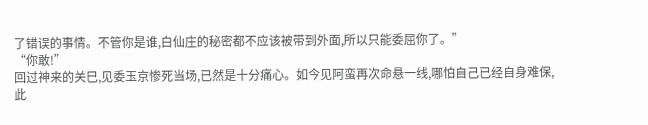了错误的事情。不管你是谁,白仙庄的秘密都不应该被带到外面,所以只能委屈你了。”
“你敢!”
回过神来的关巳,见委玉京惨死当场,已然是十分痛心。如今见阿蛮再次命悬一线,哪怕自己已经自身难保,此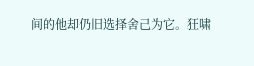间的他却仍旧选择舍己为它。狂啸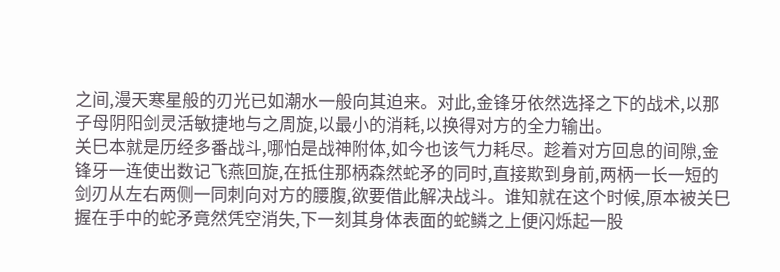之间,漫天寒星般的刃光已如潮水一般向其迫来。对此,金锋牙依然选择之下的战术,以那子母阴阳剑灵活敏捷地与之周旋,以最小的消耗,以换得对方的全力输出。
关巳本就是历经多番战斗,哪怕是战神附体,如今也该气力耗尽。趁着对方回息的间隙,金锋牙一连使出数记飞燕回旋,在抵住那柄森然蛇矛的同时,直接欺到身前,两柄一长一短的剑刃从左右两侧一同刺向对方的腰腹,欲要借此解决战斗。谁知就在这个时候,原本被关巳握在手中的蛇矛竟然凭空消失,下一刻其身体表面的蛇鳞之上便闪烁起一股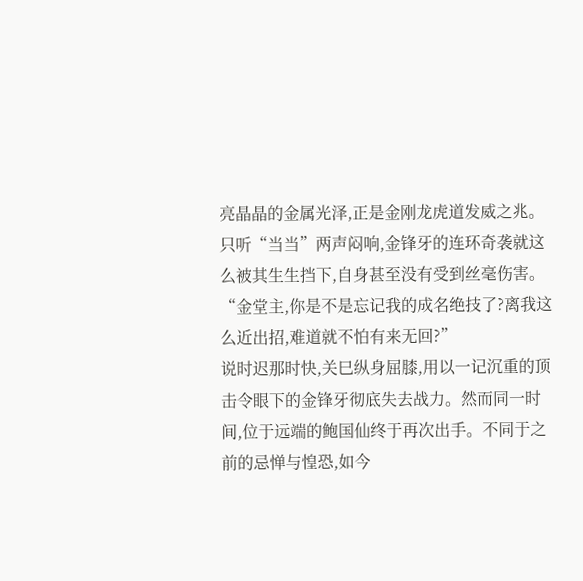亮晶晶的金属光泽,正是金刚龙虎道发威之兆。只听“当当”两声闷响,金锋牙的连环奇袭就这么被其生生挡下,自身甚至没有受到丝毫伤害。
“金堂主,你是不是忘记我的成名绝技了?离我这么近出招,难道就不怕有来无回?”
说时迟那时快,关巳纵身屈膝,用以一记沉重的顶击令眼下的金锋牙彻底失去战力。然而同一时间,位于远端的鲍国仙终于再次出手。不同于之前的忌惮与惶恐,如今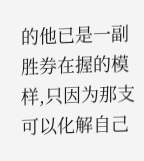的他已是一副胜券在握的模样,只因为那支可以化解自己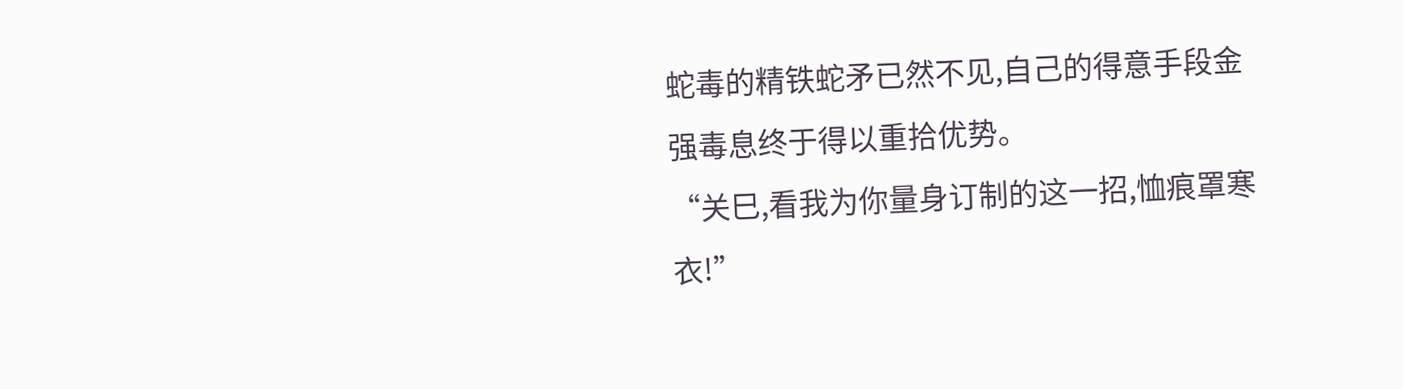蛇毒的精铁蛇矛已然不见,自己的得意手段金强毒息终于得以重拾优势。
“关巳,看我为你量身订制的这一招,恤痕罩寒衣!”